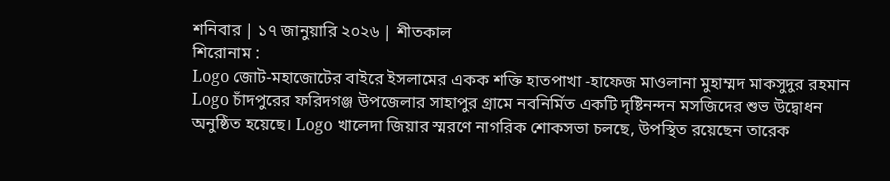শনিবার | ১৭ জানুয়ারি ২০২৬ | শীতকাল
শিরোনাম :
Logo জোট-মহাজোটের বাইরে ইসলামের একক শক্তি হাতপাখা -হাফেজ মাওলানা মুহাম্মদ মাকসুদুর রহমান Logo চাঁদপুরের ফরিদগঞ্জ উপজেলার সাহাপুর গ্রামে নবনির্মিত একটি দৃষ্টিনন্দন মসজিদের শুভ উদ্বোধন অনুষ্ঠিত হয়েছে। Logo খালেদা জিয়ার স্মরণে নাগরিক শোকসভা চলছে, উপস্থিত রয়েছেন তারেক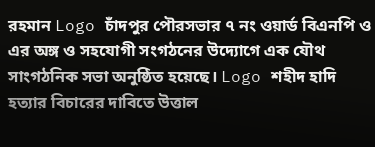রহমান Logo চাঁদপুর পৌরসভার ৭ নং ওয়ার্ড বিএনপি ও এর অঙ্গ ও সহযোগী সংগঠনের উদ্যোগে এক যৌথ সাংগঠনিক সভা অনুষ্ঠিত হয়েছে। Logo শহীদ হাদি হত্যার বিচারের দাবিতে উত্তাল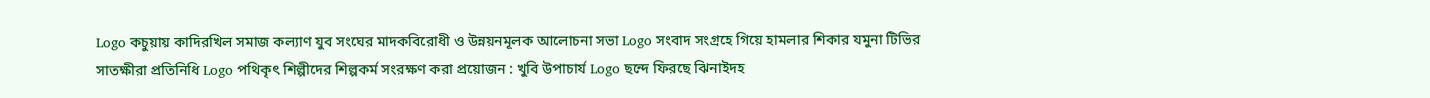Logo কচুয়ায় কাদিরখিল সমাজ কল্যাণ যুব সংঘের মাদকবিরোধী ও উন্নয়নমূলক আলোচনা সভা Logo সংবাদ সংগ্রহে গিয়ে হামলার শিকার যমুনা টিভির সাতক্ষীরা প্রতিনিধি Logo পথিকৃৎ শিল্পীদের শিল্পকর্ম সংরক্ষণ করা প্রয়োজন : খুবি উপাচার্য Logo ছন্দে ফিরছে ঝিনাইদহ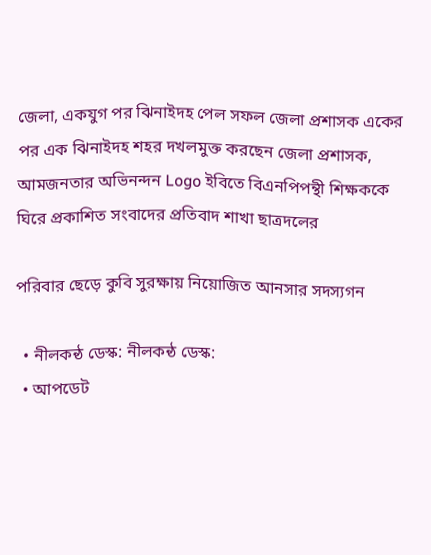জেলা, একযুগ পর ঝিনাইদহ পেল সফল জেলা প্রশাসক একের পর এক ঝিনাইদহ শহর দখলমুক্ত করছেন জেলা প্রশাসক, আমজনতার অভিনন্দন Logo ইবিতে বিএনপিপন্থী শিক্ষককে ঘিরে প্রকাশিত সংবাদের প্রতিবাদ শাখা ছাত্রদলের

পরিবার ছেড়ে কুবি সুরক্ষায় নিয়োজিত আনসার সদস্যগন

  • নীলকন্ঠ ডেস্ক: নীলকন্ঠ ডেস্ক:
  • আপডেট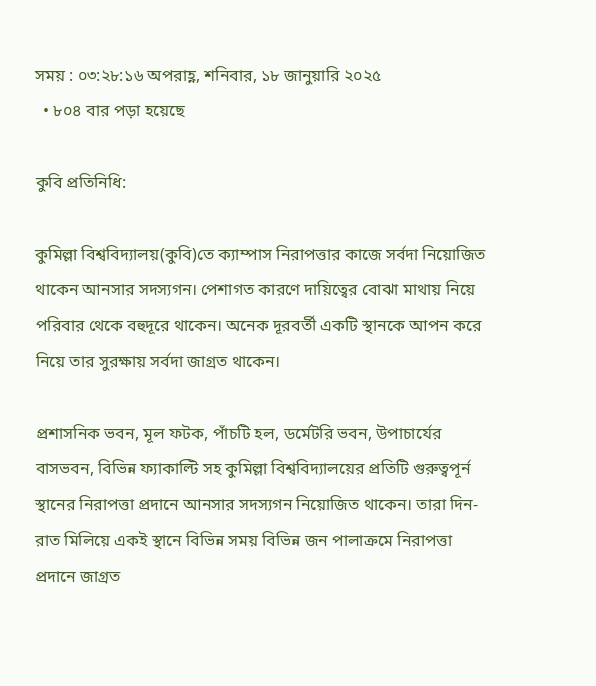সময় : ০৩:২৮:১৬ অপরাহ্ণ, শনিবার, ১৮ জানুয়ারি ২০২৫
  • ৮০৪ বার পড়া হয়েছে

কুবি প্রতিনিধি:

কুমিল্লা বিশ্ববিদ্যালয়(কুবি)তে ক্যাম্পাস নিরাপত্তার কাজে সর্বদা নিয়োজিত থাকেন আনসার সদস্যগন। পেশাগত কারণে দায়িত্বের বোঝা মাথায় নিয়ে পরিবার থেকে বহুদূরে থাকেন। অনেক দূরবর্তী একটি স্থানকে আপন করে নিয়ে তার সুরক্ষায় সর্বদা জাগ্রত থাকেন।

প্রশাসনিক ভবন, মূল ফটক, পাঁচটি হল, ডর্মেটরি ভবন, উপাচার্যের বাসভবন, বিভিন্ন ফ্যাকাল্টি সহ কুমিল্লা বিশ্ববিদ্যালয়ের প্রতিটি গুরুত্বপূর্ন স্থানের নিরাপত্তা প্রদানে আনসার সদস্যগন নিয়োজিত থাকেন। তারা দিন-রাত মিলিয়ে একই স্থানে বিভিন্ন সময় বিভিন্ন জন পালাক্রমে নিরাপত্তা প্রদানে জাগ্রত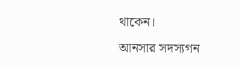থাকেন।
আনসার সদস্যগন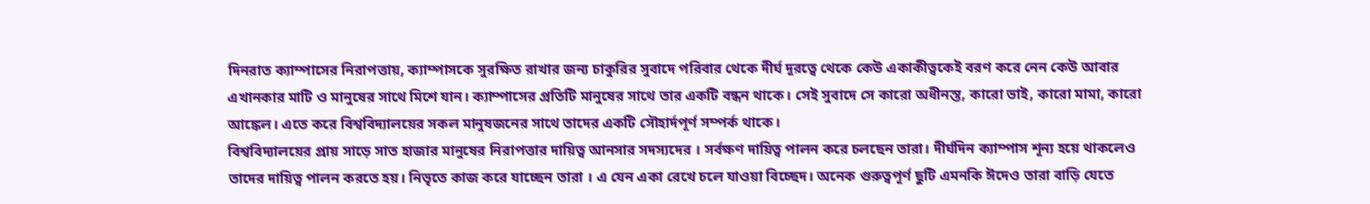দিনরাত ক্যাম্পাসের নিরাপত্তায়, ক্যাম্পাসকে সুরক্ষিত রাখার জন্য চাকুরির সুবাদে পরিবার থেকে দীর্ঘ দূরত্বে থেকে কেউ একাকীত্বকেই বরণ করে নেন কেউ আবার এখানকার মাটি ও মানুষের সাথে মিশে যান। ক্যাম্পাসের প্রতিটি মানুষের সাথে তার একটি বন্ধন থাকে। সেই সুবাদে সে কারো অধীনস্ত, কারো ভাই, কারো মামা, কারো আঙ্কেল। এতে করে বিশ্ববিদ্যালয়ের সকল মানুষজনের সাথে তাদের একটি সৌহার্দপূর্ণ সম্পর্ক থাকে।
বিশ্ববিদ্যালয়ের প্রায় সাড়ে সাত হাজার মানুষের নিরাপত্তার দায়িত্ব আনসার সদস্যদের । সর্বক্ষণ দায়িত্ব পালন করে চলছেন তারা। দীর্ঘদিন ক্যাম্পাস শূন্য হয়ে থাকলেও তাদের দায়িত্ব পালন করতে হয়। নিভৃতে কাজ করে যাচ্ছেন তারা । এ যেন একা রেখে চলে যাওয়া বিচ্ছেদ। অনেক গুরুত্বপূর্ণ ছুটি এমনকি ঈদেও তারা বাড়ি যেতে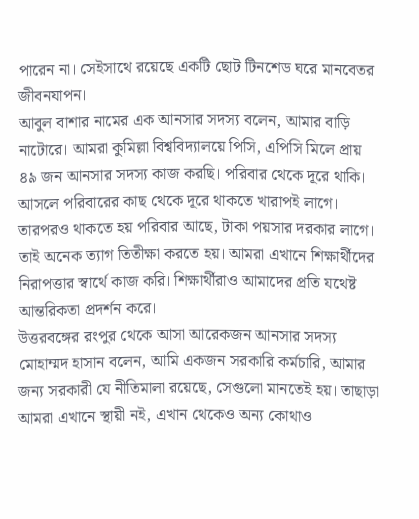পারেন না। সেইসাথে রয়েছে একটি ছোট টিনশেড ঘরে মানবেতর জীবনযাপন।
আবুল বাশার নামের এক আনসার সদস্য বলেন, আমার বাড়ি নাটোরে। আমরা কুমিল্লা বিশ্ববিদ্যালয়ে পিসি, এপিসি মিলে প্রায় ৪৯ জন আনসার সদস্য কাজ করছি। পরিবার থেকে দূরে থাকি। আসলে পরিবারের কাছ থেকে দূরে থাকতে খারাপই লাগে। তারপরও থাকতে হয় পরিবার আছে, টাকা পয়সার দরকার লাগে। তাই অনেক ত্যাগ তিতীক্ষা করতে হয়। আমরা এখানে শিক্ষার্থীদের নিরাপত্তার স্বার্থে কাজ করি। শিক্ষার্থীরাও আমাদের প্রতি যথেষ্ট আন্তরিকতা প্রদর্শন করে।
উত্তরবঙ্গের রংপুর থেকে আসা আরেকজন আনসার সদস্য মোহাম্মদ হাসান বলেন, আমি একজন সরকারি কর্মচারি, আমার জন্য সরকারী যে নীতিমালা রয়েছে, সেগুলো মানতেই হয়। তাছাড়া আমরা এখানে স্থায়ী নই, এখান থেকেও অন্য কোথাও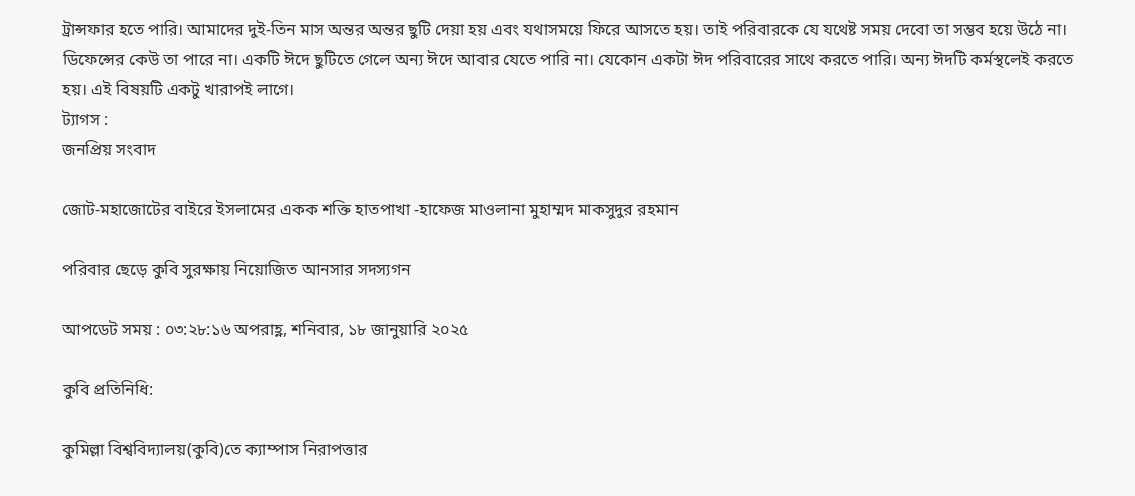ট্রান্সফার হতে পারি। আমাদের দুই-তিন মাস অন্তর অন্তর ছুটি দেয়া হয় এবং যথাসময়ে ফিরে আসতে হয়। তাই পরিবারকে যে যথেষ্ট সময় দেবো তা সম্ভব হয়ে উঠে না। ডিফেন্সের কেউ তা পারে না। একটি ঈদে ছুটিতে গেলে অন্য ঈদে আবার যেতে পারি না। যেকোন একটা ঈদ পরিবারের সাথে করতে পারি। অন্য ঈদটি কর্মস্থলেই করতে হয়। এই বিষয়টি একটু খারাপই লাগে।
ট্যাগস :
জনপ্রিয় সংবাদ

জোট-মহাজোটের বাইরে ইসলামের একক শক্তি হাতপাখা -হাফেজ মাওলানা মুহাম্মদ মাকসুদুর রহমান

পরিবার ছেড়ে কুবি সুরক্ষায় নিয়োজিত আনসার সদস্যগন

আপডেট সময় : ০৩:২৮:১৬ অপরাহ্ণ, শনিবার, ১৮ জানুয়ারি ২০২৫

কুবি প্রতিনিধি:

কুমিল্লা বিশ্ববিদ্যালয়(কুবি)তে ক্যাম্পাস নিরাপত্তার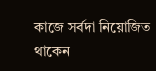কাজে সর্বদা নিয়োজিত থাকেন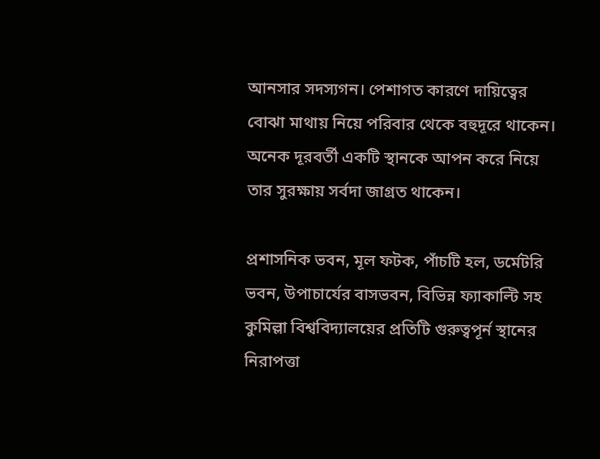আনসার সদস্যগন। পেশাগত কারণে দায়িত্বের বোঝা মাথায় নিয়ে পরিবার থেকে বহুদূরে থাকেন। অনেক দূরবর্তী একটি স্থানকে আপন করে নিয়ে তার সুরক্ষায় সর্বদা জাগ্রত থাকেন।

প্রশাসনিক ভবন, মূল ফটক, পাঁচটি হল, ডর্মেটরি ভবন, উপাচার্যের বাসভবন, বিভিন্ন ফ্যাকাল্টি সহ কুমিল্লা বিশ্ববিদ্যালয়ের প্রতিটি গুরুত্বপূর্ন স্থানের নিরাপত্তা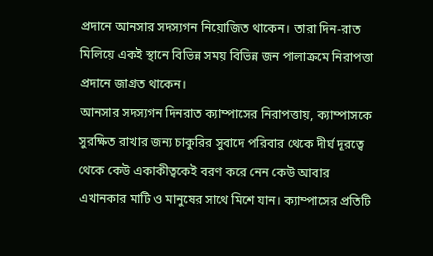প্রদানে আনসার সদস্যগন নিয়োজিত থাকেন। তারা দিন-রাত মিলিয়ে একই স্থানে বিভিন্ন সময় বিভিন্ন জন পালাক্রমে নিরাপত্তা প্রদানে জাগ্রত থাকেন।
আনসার সদস্যগন দিনরাত ক্যাম্পাসের নিরাপত্তায়, ক্যাম্পাসকে সুরক্ষিত রাখার জন্য চাকুরির সুবাদে পরিবার থেকে দীর্ঘ দূরত্বে থেকে কেউ একাকীত্বকেই বরণ করে নেন কেউ আবার এখানকার মাটি ও মানুষের সাথে মিশে যান। ক্যাম্পাসের প্রতিটি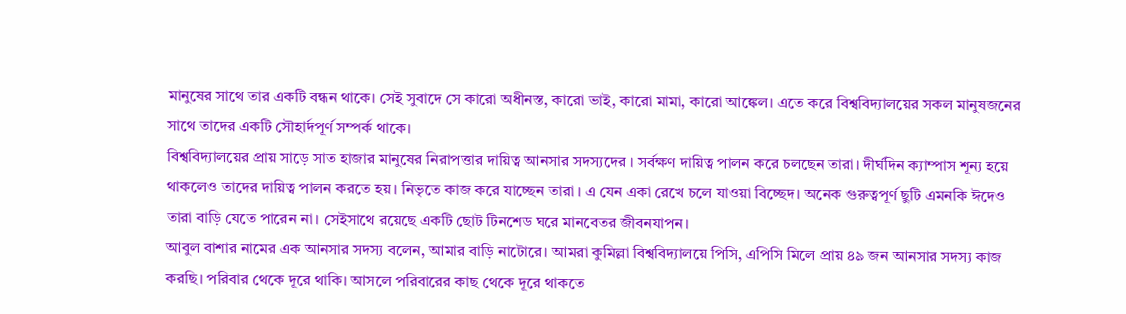মানুষের সাথে তার একটি বন্ধন থাকে। সেই সুবাদে সে কারো অধীনস্ত, কারো ভাই, কারো মামা, কারো আঙ্কেল। এতে করে বিশ্ববিদ্যালয়ের সকল মানুষজনের সাথে তাদের একটি সৌহার্দপূর্ণ সম্পর্ক থাকে।
বিশ্ববিদ্যালয়ের প্রায় সাড়ে সাত হাজার মানুষের নিরাপত্তার দায়িত্ব আনসার সদস্যদের । সর্বক্ষণ দায়িত্ব পালন করে চলছেন তারা। দীর্ঘদিন ক্যাম্পাস শূন্য হয়ে থাকলেও তাদের দায়িত্ব পালন করতে হয়। নিভৃতে কাজ করে যাচ্ছেন তারা । এ যেন একা রেখে চলে যাওয়া বিচ্ছেদ। অনেক গুরুত্বপূর্ণ ছুটি এমনকি ঈদেও তারা বাড়ি যেতে পারেন না। সেইসাথে রয়েছে একটি ছোট টিনশেড ঘরে মানবেতর জীবনযাপন।
আবুল বাশার নামের এক আনসার সদস্য বলেন, আমার বাড়ি নাটোরে। আমরা কুমিল্লা বিশ্ববিদ্যালয়ে পিসি, এপিসি মিলে প্রায় ৪৯ জন আনসার সদস্য কাজ করছি। পরিবার থেকে দূরে থাকি। আসলে পরিবারের কাছ থেকে দূরে থাকতে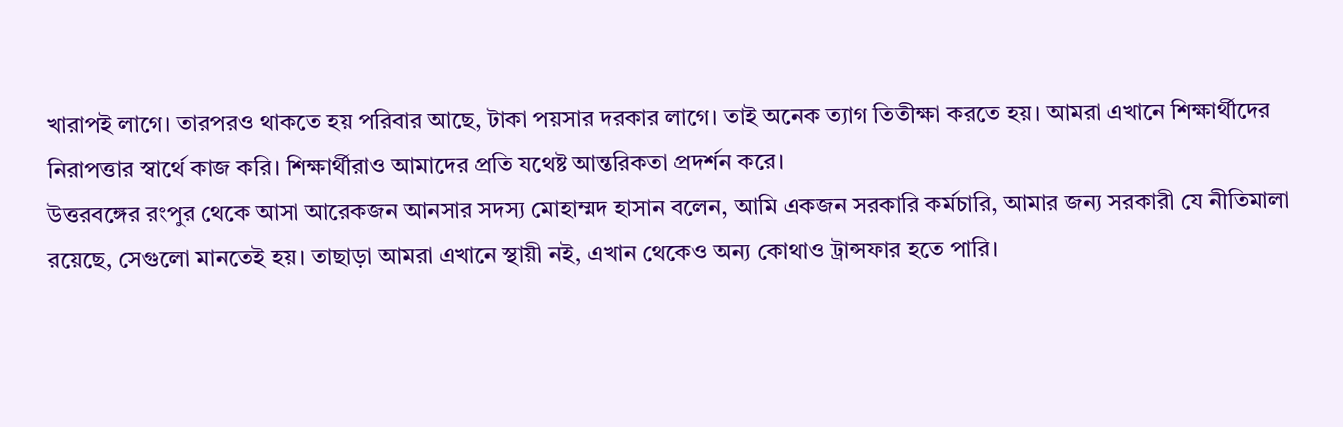খারাপই লাগে। তারপরও থাকতে হয় পরিবার আছে, টাকা পয়সার দরকার লাগে। তাই অনেক ত্যাগ তিতীক্ষা করতে হয়। আমরা এখানে শিক্ষার্থীদের নিরাপত্তার স্বার্থে কাজ করি। শিক্ষার্থীরাও আমাদের প্রতি যথেষ্ট আন্তরিকতা প্রদর্শন করে।
উত্তরবঙ্গের রংপুর থেকে আসা আরেকজন আনসার সদস্য মোহাম্মদ হাসান বলেন, আমি একজন সরকারি কর্মচারি, আমার জন্য সরকারী যে নীতিমালা রয়েছে, সেগুলো মানতেই হয়। তাছাড়া আমরা এখানে স্থায়ী নই, এখান থেকেও অন্য কোথাও ট্রান্সফার হতে পারি।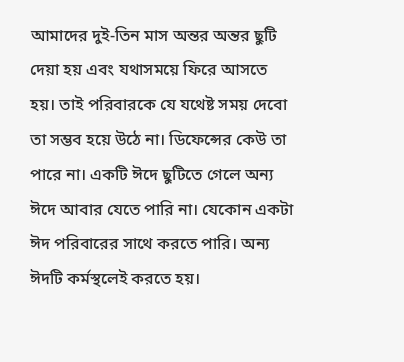আমাদের দুই-তিন মাস অন্তর অন্তর ছুটি দেয়া হয় এবং যথাসময়ে ফিরে আসতে হয়। তাই পরিবারকে যে যথেষ্ট সময় দেবো তা সম্ভব হয়ে উঠে না। ডিফেন্সের কেউ তা পারে না। একটি ঈদে ছুটিতে গেলে অন্য ঈদে আবার যেতে পারি না। যেকোন একটা ঈদ পরিবারের সাথে করতে পারি। অন্য ঈদটি কর্মস্থলেই করতে হয়।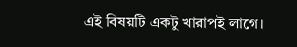এই বিষয়টি একটু খারাপই লাগে।